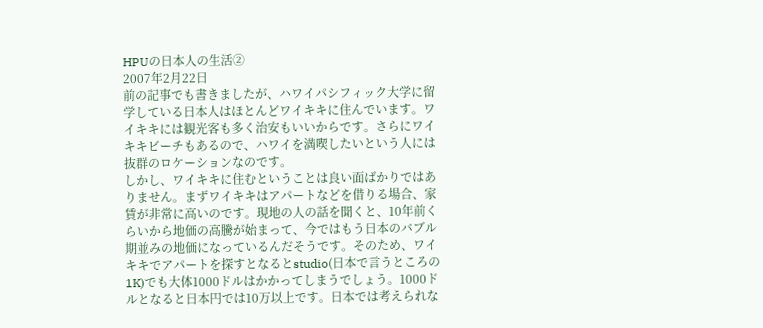HPUの日本人の生活②
2007年2月22日
前の記事でも書きましたが、ハワイパシフィック大学に留学している日本人はほとんどワイキキに住んでいます。ワイキキには観光客も多く治安もいいからです。さらにワイキキビーチもあるので、ハワイを満喫したいという人には抜群のロケーションなのです。
しかし、ワイキキに住むということは良い面ばかりではありません。まずワイキキはアパートなどを借りる場合、家賃が非常に高いのです。現地の人の話を聞くと、10年前くらいから地価の高騰が始まって、今ではもう日本のバブル期並みの地価になっているんだそうです。そのため、ワイキキでアパートを探すとなるとstudio(日本で言うところの1K)でも大体1000ドルはかかってしまうでしょう。1000ドルとなると日本円では10万以上です。日本では考えられな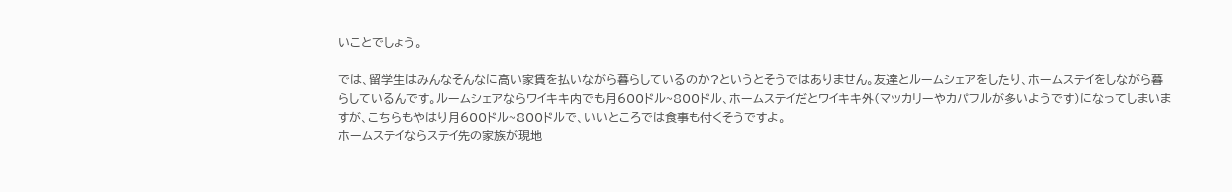いことでしょう。

では、留学生はみんなそんなに高い家賃を払いながら暮らしているのか?というとそうではありません。友達とルームシェアをしたり、ホームステイをしながら暮らしているんです。ルームシェアならワイキキ内でも月600ドル~800ドル、ホームステイだとワイキキ外(マッカリーやカパフルが多いようです)になってしまいますが、こちらもやはり月600ドル~800ドルで、いいところでは食事も付くそうですよ。
ホームステイならステイ先の家族が現地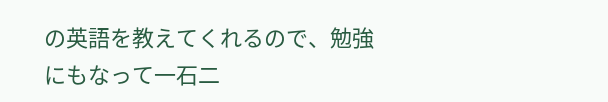の英語を教えてくれるので、勉強にもなって一石二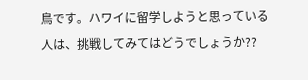鳥です。ハワイに留学しようと思っている人は、挑戦してみてはどうでしょうか??